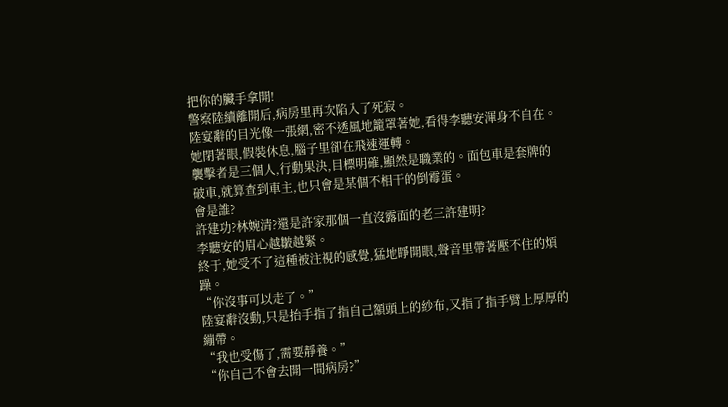把你的臟手拿開!
警察陸續離開后,病房里再次陷入了死寂。
陸宴辭的目光像一張網,密不透風地籠罩著她,看得李聽安渾身不自在。
她閉著眼,假裝休息,腦子里卻在飛速運轉。
襲擊者是三個人,行動果決,目標明確,顯然是職業的。面包車是套牌的破車,就算查到車主,也只會是某個不相干的倒霉蛋。
會是誰?
許建功?林婉清?還是許家那個一直沒露面的老三許建明?
李聽安的眉心越皺越緊。
終于,她受不了這種被注視的感覺,猛地睜開眼,聲音里帶著壓不住的煩躁。
“你沒事可以走了。”
陸宴辭沒動,只是抬手指了指自己額頭上的紗布,又指了指手臂上厚厚的繃帶。
“我也受傷了,需要靜養。”
“你自己不會去開一間病房?”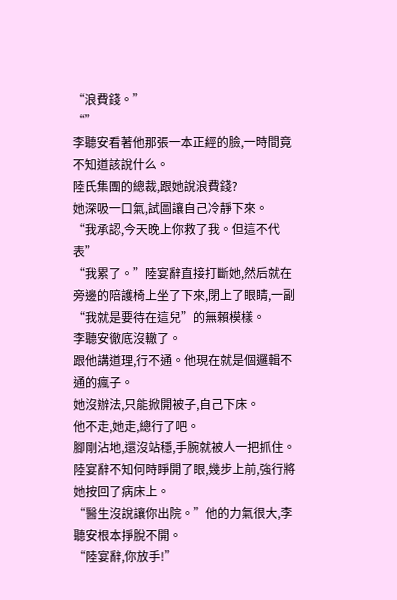“浪費錢。”
“”
李聽安看著他那張一本正經的臉,一時間竟不知道該說什么。
陸氏集團的總裁,跟她說浪費錢?
她深吸一口氣,試圖讓自己冷靜下來。
“我承認,今天晚上你救了我。但這不代表”
“我累了。”陸宴辭直接打斷她,然后就在旁邊的陪護椅上坐了下來,閉上了眼睛,一副“我就是要待在這兒”的無賴模樣。
李聽安徹底沒轍了。
跟他講道理,行不通。他現在就是個邏輯不通的瘋子。
她沒辦法,只能掀開被子,自己下床。
他不走,她走,總行了吧。
腳剛沾地,還沒站穩,手腕就被人一把抓住。
陸宴辭不知何時睜開了眼,幾步上前,強行將她按回了病床上。
“醫生沒說讓你出院。”他的力氣很大,李聽安根本掙脫不開。
“陸宴辭,你放手!”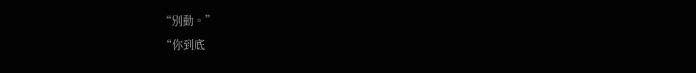“別動。”
“你到底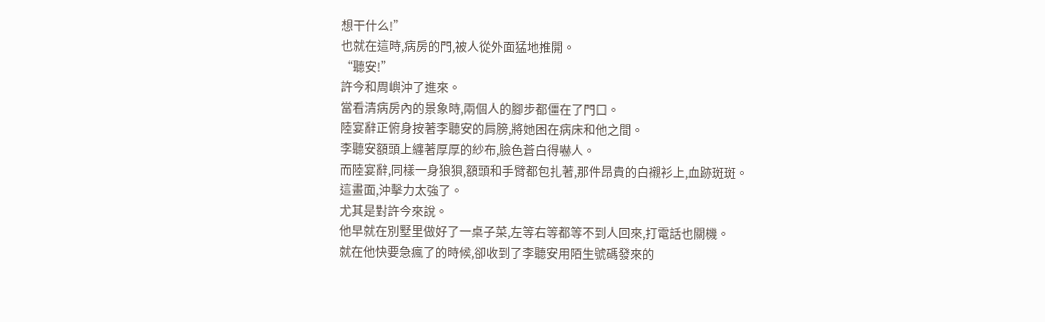想干什么!”
也就在這時,病房的門,被人從外面猛地推開。
“聽安!”
許今和周嶼沖了進來。
當看清病房內的景象時,兩個人的腳步都僵在了門口。
陸宴辭正俯身按著李聽安的肩膀,將她困在病床和他之間。
李聽安額頭上纏著厚厚的紗布,臉色蒼白得嚇人。
而陸宴辭,同樣一身狼狽,額頭和手臂都包扎著,那件昂貴的白襯衫上,血跡斑斑。
這畫面,沖擊力太強了。
尤其是對許今來說。
他早就在別墅里做好了一桌子菜,左等右等都等不到人回來,打電話也關機。
就在他快要急瘋了的時候,卻收到了李聽安用陌生號碼發來的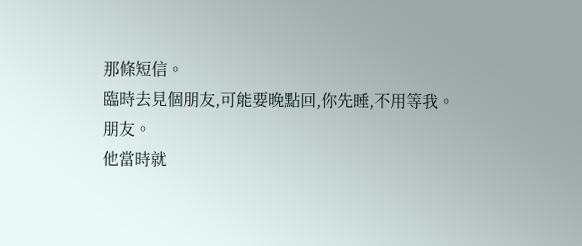那條短信。
臨時去見個朋友,可能要晚點回,你先睡,不用等我。
朋友。
他當時就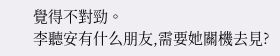覺得不對勁。
李聽安有什么朋友,需要她關機去見?